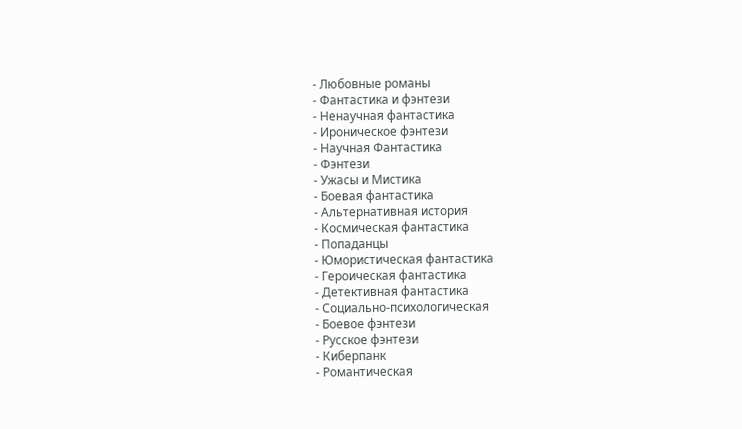- Любовные романы
- Фантастика и фэнтези
- Ненаучная фантастика
- Ироническое фэнтези
- Научная Фантастика
- Фэнтези
- Ужасы и Мистика
- Боевая фантастика
- Альтернативная история
- Космическая фантастика
- Попаданцы
- Юмористическая фантастика
- Героическая фантастика
- Детективная фантастика
- Социально-психологическая
- Боевое фэнтези
- Русское фэнтези
- Киберпанк
- Романтическая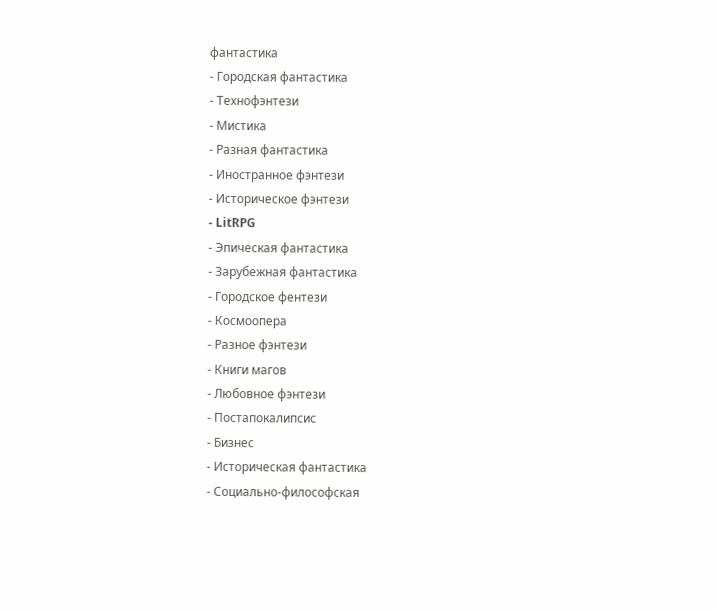фантастика
- Городская фантастика
- Технофэнтези
- Мистика
- Разная фантастика
- Иностранное фэнтези
- Историческое фэнтези
- LitRPG
- Эпическая фантастика
- Зарубежная фантастика
- Городское фентези
- Космоопера
- Разное фэнтези
- Книги магов
- Любовное фэнтези
- Постапокалипсис
- Бизнес
- Историческая фантастика
- Социально-философская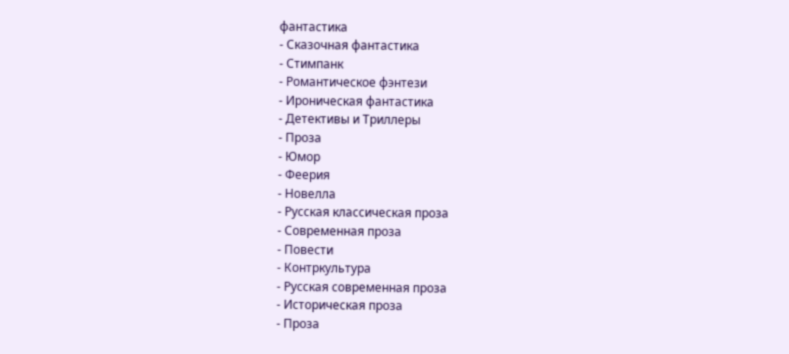фантастика
- Сказочная фантастика
- Стимпанк
- Романтическое фэнтези
- Ироническая фантастика
- Детективы и Триллеры
- Проза
- Юмор
- Феерия
- Новелла
- Русская классическая проза
- Современная проза
- Повести
- Контркультура
- Русская современная проза
- Историческая проза
- Проза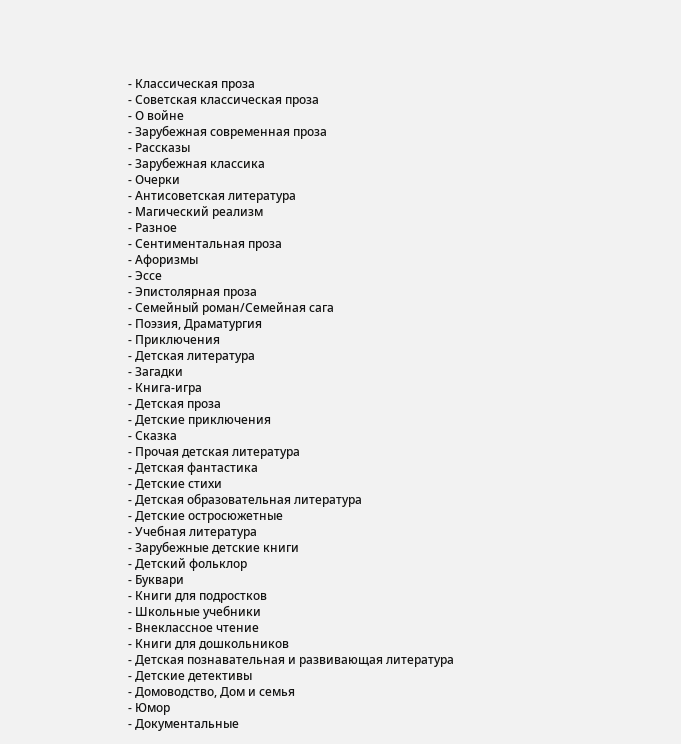- Классическая проза
- Советская классическая проза
- О войне
- Зарубежная современная проза
- Рассказы
- Зарубежная классика
- Очерки
- Антисоветская литература
- Магический реализм
- Разное
- Сентиментальная проза
- Афоризмы
- Эссе
- Эпистолярная проза
- Семейный роман/Семейная сага
- Поэзия, Драматургия
- Приключения
- Детская литература
- Загадки
- Книга-игра
- Детская проза
- Детские приключения
- Сказка
- Прочая детская литература
- Детская фантастика
- Детские стихи
- Детская образовательная литература
- Детские остросюжетные
- Учебная литература
- Зарубежные детские книги
- Детский фольклор
- Буквари
- Книги для подростков
- Школьные учебники
- Внеклассное чтение
- Книги для дошкольников
- Детская познавательная и развивающая литература
- Детские детективы
- Домоводство, Дом и семья
- Юмор
- Документальные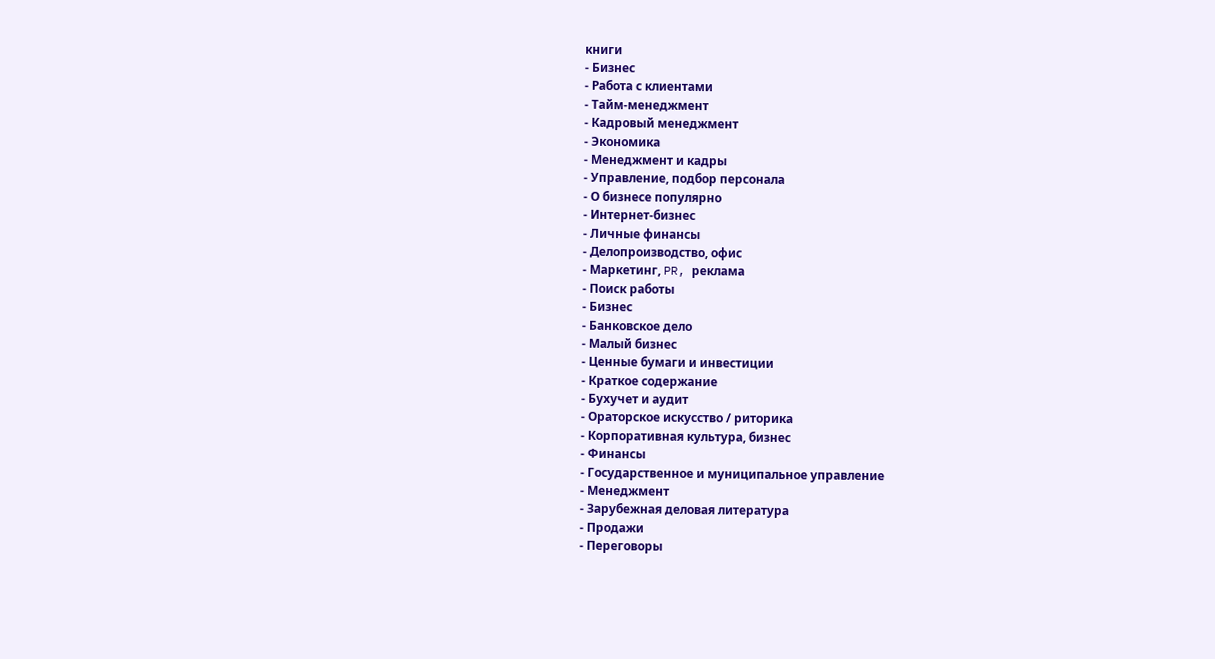книги
- Бизнес
- Работа с клиентами
- Тайм-менеджмент
- Кадровый менеджмент
- Экономика
- Менеджмент и кадры
- Управление, подбор персонала
- О бизнесе популярно
- Интернет-бизнес
- Личные финансы
- Делопроизводство, офис
- Маркетинг, PR, реклама
- Поиск работы
- Бизнес
- Банковское дело
- Малый бизнес
- Ценные бумаги и инвестиции
- Краткое содержание
- Бухучет и аудит
- Ораторское искусство / риторика
- Корпоративная культура, бизнес
- Финансы
- Государственное и муниципальное управление
- Менеджмент
- Зарубежная деловая литература
- Продажи
- Переговоры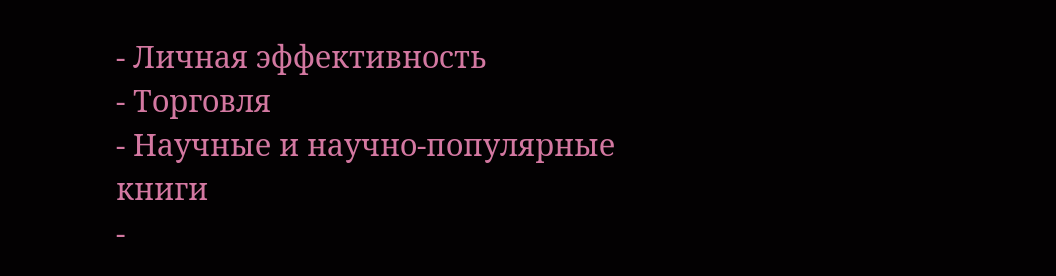- Личная эффективность
- Торговля
- Научные и научно-популярные книги
-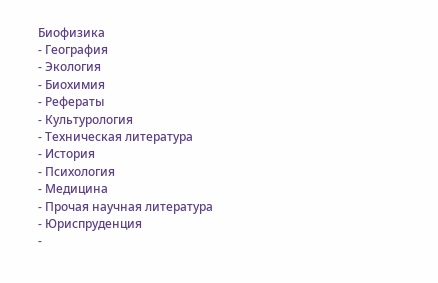Биофизика
- География
- Экология
- Биохимия
- Рефераты
- Культурология
- Техническая литература
- История
- Психология
- Медицина
- Прочая научная литература
- Юриспруденция
-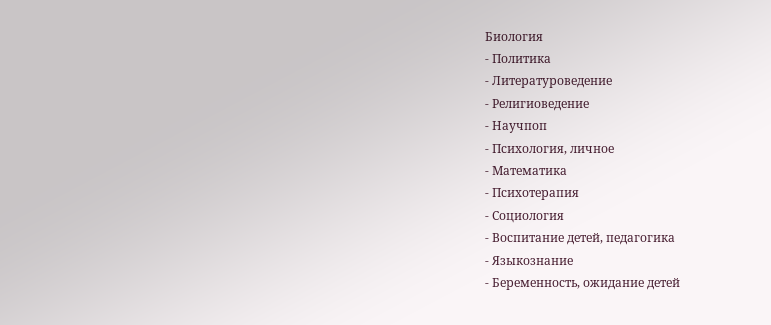Биология
- Политика
- Литературоведение
- Религиоведение
- Научпоп
- Психология, личное
- Математика
- Психотерапия
- Социология
- Воспитание детей, педагогика
- Языкознание
- Беременность, ожидание детей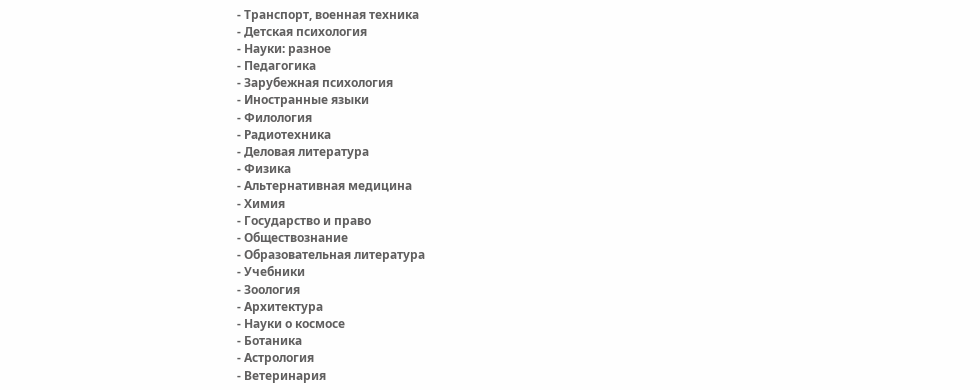- Транспорт, военная техника
- Детская психология
- Науки: разное
- Педагогика
- Зарубежная психология
- Иностранные языки
- Филология
- Радиотехника
- Деловая литература
- Физика
- Альтернативная медицина
- Химия
- Государство и право
- Обществознание
- Образовательная литература
- Учебники
- Зоология
- Архитектура
- Науки о космосе
- Ботаника
- Астрология
- Ветеринария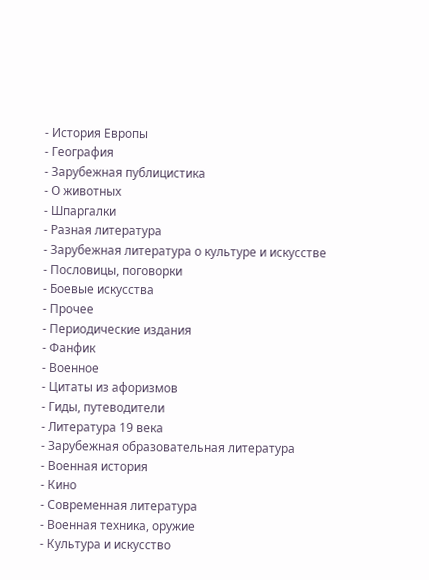- История Европы
- География
- Зарубежная публицистика
- О животных
- Шпаргалки
- Разная литература
- Зарубежная литература о культуре и искусстве
- Пословицы, поговорки
- Боевые искусства
- Прочее
- Периодические издания
- Фанфик
- Военное
- Цитаты из афоризмов
- Гиды, путеводители
- Литература 19 века
- Зарубежная образовательная литература
- Военная история
- Кино
- Современная литература
- Военная техника, оружие
- Культура и искусство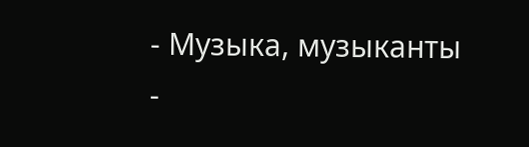- Музыка, музыканты
-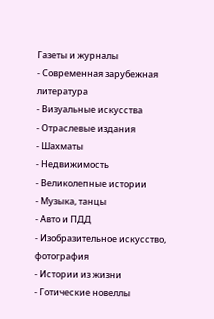Газеты и журналы
- Современная зарубежная литература
- Визуальные искусства
- Отраслевые издания
- Шахматы
- Недвижимость
- Великолепные истории
- Музыка, танцы
- Авто и ПДД
- Изобразительное искусство, фотография
- Истории из жизни
- Готические новеллы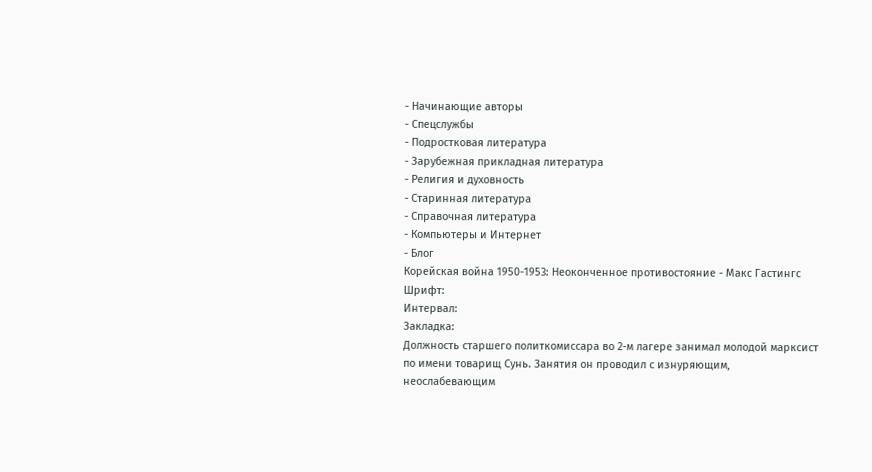- Начинающие авторы
- Спецслужбы
- Подростковая литература
- Зарубежная прикладная литература
- Религия и духовность
- Старинная литература
- Справочная литература
- Компьютеры и Интернет
- Блог
Корейская война 1950-1953: Неоконченное противостояние - Макс Гастингс
Шрифт:
Интервал:
Закладка:
Должность старшего политкомиссара во 2-м лагере занимал молодой марксист по имени товарищ Сунь. Занятия он проводил с изнуряющим, неослабевающим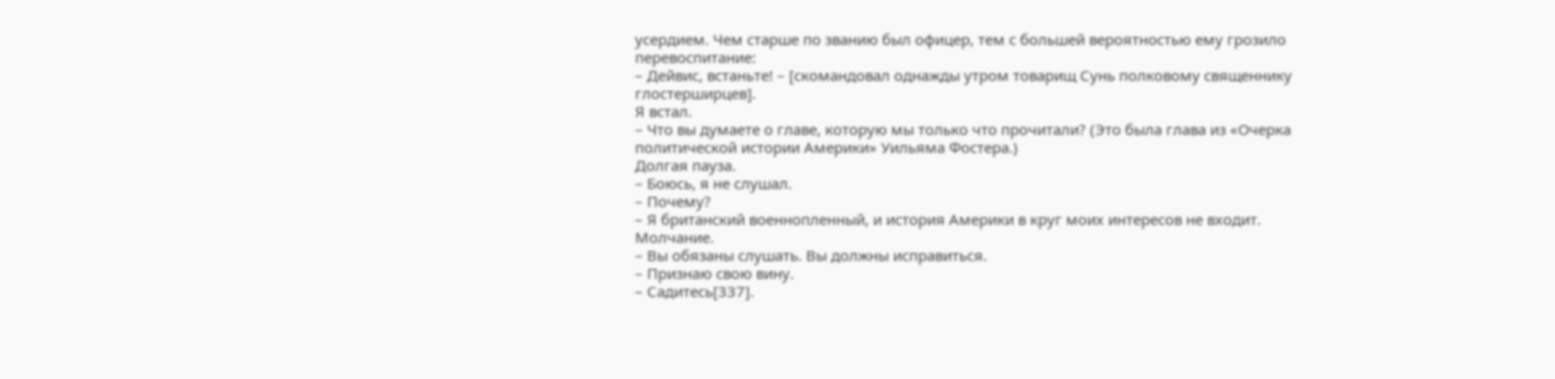усердием. Чем старше по званию был офицер, тем с большей вероятностью ему грозило перевоспитание:
– Дейвис, встаньте! – [скомандовал однажды утром товарищ Сунь полковому священнику глостерширцев].
Я встал.
– Что вы думаете о главе, которую мы только что прочитали? (Это была глава из «Очерка политической истории Америки» Уильяма Фостера.)
Долгая пауза.
– Боюсь, я не слушал.
– Почему?
– Я британский военнопленный, и история Америки в круг моих интересов не входит.
Молчание.
– Вы обязаны слушать. Вы должны исправиться.
– Признаю свою вину.
– Садитесь[337].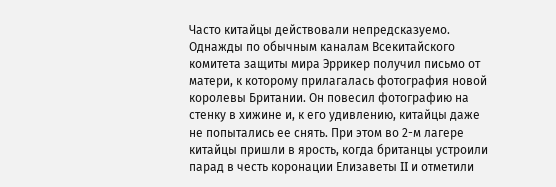Часто китайцы действовали непредсказуемо. Однажды по обычным каналам Всекитайского комитета защиты мира Эррикер получил письмо от матери, к которому прилагалась фотография новой королевы Британии. Он повесил фотографию на стенку в хижине и, к его удивлению, китайцы даже не попытались ее снять. При этом во 2-м лагере китайцы пришли в ярость, когда британцы устроили парад в честь коронации Елизаветы II и отметили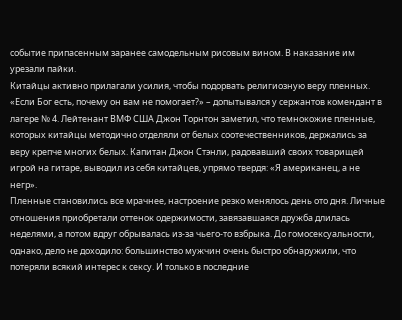событие припасенным заранее самодельным рисовым вином. В наказание им урезали пайки.
Китайцы активно прилагали усилия, чтобы подорвать религиозную веру пленных. «Если Бог есть, почему он вам не помогает?» – допытывался у сержантов комендант в лагере № 4. Лейтенант ВМФ США Джон Торнтон заметил, что темнокожие пленные, которых китайцы методично отделяли от белых соотечественников, держались за веру крепче многих белых. Капитан Джон Стэнли, радовавший своих товарищей игрой на гитаре, выводил из себя китайцев, упрямо твердя: «Я американец, а не негр».
Пленные становились все мрачнее, настроение резко менялось день ото дня. Личные отношения приобретали оттенок одержимости, завязавшаяся дружба длилась неделями, а потом вдруг обрывалась из-за чьего-то взбрыка. До гомосексуальности, однако, дело не доходило: большинство мужчин очень быстро обнаружили, что потеряли всякий интерес к сексу. И только в последние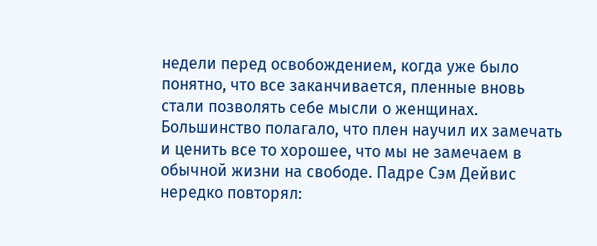недели перед освобождением, когда уже было понятно, что все заканчивается, пленные вновь стали позволять себе мысли о женщинах. Большинство полагало, что плен научил их замечать и ценить все то хорошее, что мы не замечаем в обычной жизни на свободе. Падре Сэм Дейвис нередко повторял: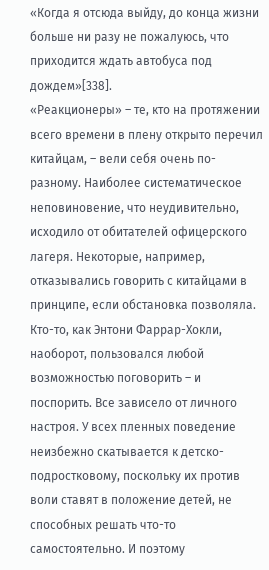«Когда я отсюда выйду, до конца жизни больше ни разу не пожалуюсь, что приходится ждать автобуса под дождем»[338].
«Реакционеры» – те, кто на протяжении всего времени в плену открыто перечил китайцам, – вели себя очень по-разному. Наиболее систематическое неповиновение, что неудивительно, исходило от обитателей офицерского лагеря. Некоторые, например, отказывались говорить с китайцами в принципе, если обстановка позволяла. Кто-то, как Энтони Фаррар-Хокли, наоборот, пользовался любой возможностью поговорить – и поспорить. Все зависело от личного настроя. У всех пленных поведение неизбежно скатывается к детско-подростковому, поскольку их против воли ставят в положение детей, не способных решать что-то самостоятельно. И поэтому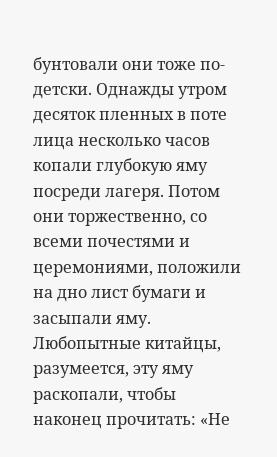бунтовали они тоже по-детски. Однажды утром десяток пленных в поте лица несколько часов копали глубокую яму посреди лагеря. Потом они торжественно, со всеми почестями и церемониями, положили на дно лист бумаги и засыпали яму. Любопытные китайцы, разумеется, эту яму раскопали, чтобы наконец прочитать: «Не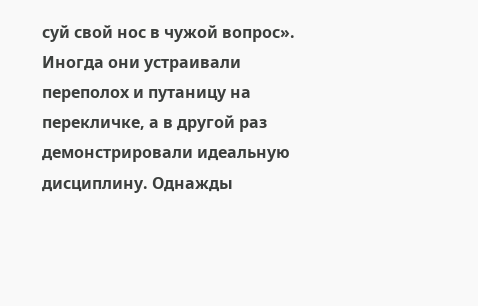суй свой нос в чужой вопрос». Иногда они устраивали переполох и путаницу на перекличке, а в другой раз демонстрировали идеальную дисциплину. Однажды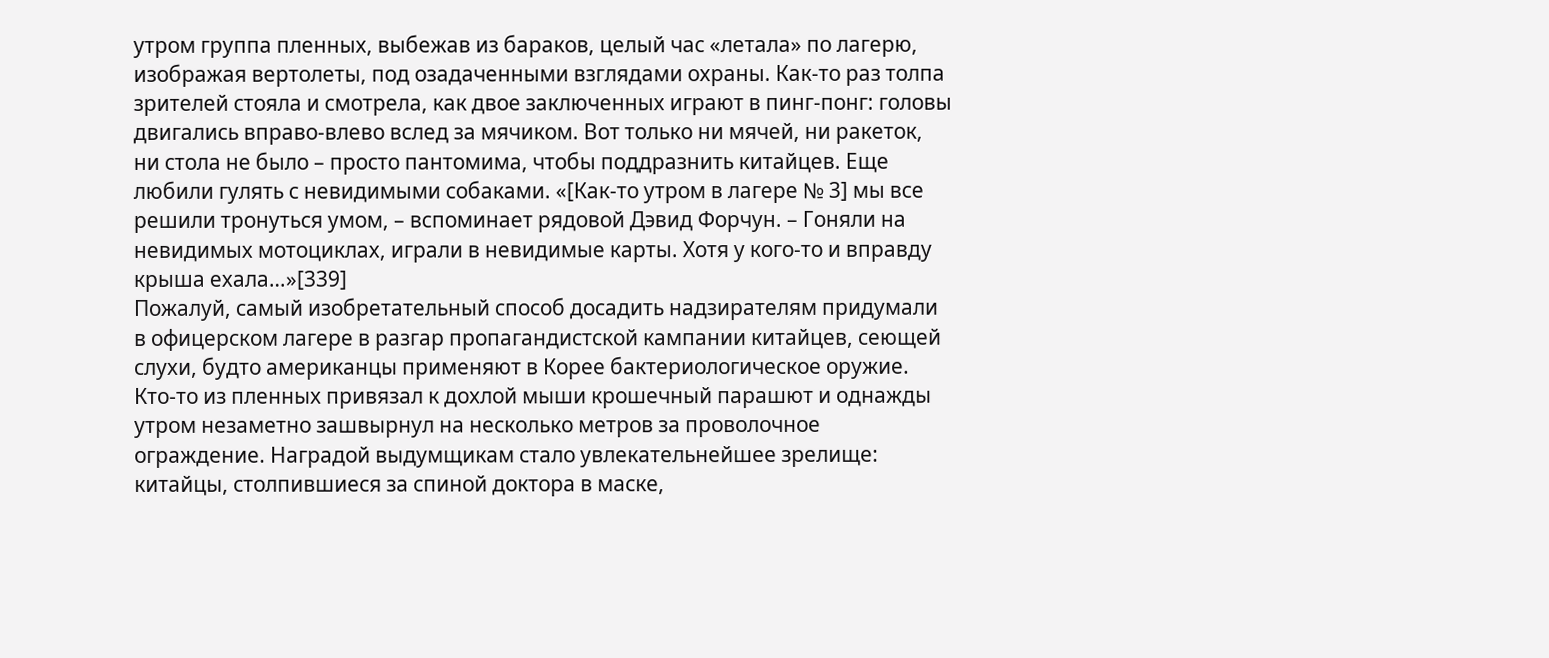утром группа пленных, выбежав из бараков, целый час «летала» по лагерю, изображая вертолеты, под озадаченными взглядами охраны. Как-то раз толпа зрителей стояла и смотрела, как двое заключенных играют в пинг-понг: головы двигались вправо-влево вслед за мячиком. Вот только ни мячей, ни ракеток, ни стола не было – просто пантомима, чтобы поддразнить китайцев. Еще любили гулять с невидимыми собаками. «[Как-то утром в лагере № 3] мы все решили тронуться умом, – вспоминает рядовой Дэвид Форчун. – Гоняли на невидимых мотоциклах, играли в невидимые карты. Хотя у кого-то и вправду крыша ехала…»[339]
Пожалуй, самый изобретательный способ досадить надзирателям придумали в офицерском лагере в разгар пропагандистской кампании китайцев, сеющей слухи, будто американцы применяют в Корее бактериологическое оружие. Кто-то из пленных привязал к дохлой мыши крошечный парашют и однажды утром незаметно зашвырнул на несколько метров за проволочное ограждение. Наградой выдумщикам стало увлекательнейшее зрелище: китайцы, столпившиеся за спиной доктора в маске,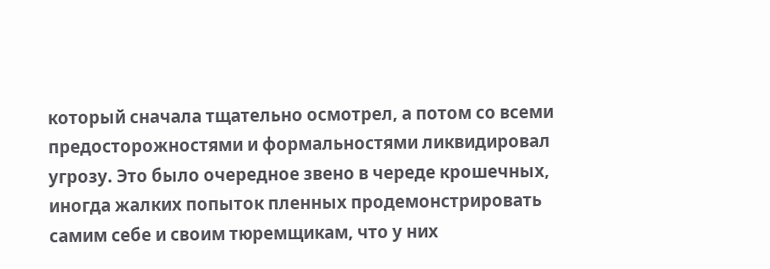который сначала тщательно осмотрел, а потом со всеми предосторожностями и формальностями ликвидировал угрозу. Это было очередное звено в череде крошечных, иногда жалких попыток пленных продемонстрировать самим себе и своим тюремщикам, что у них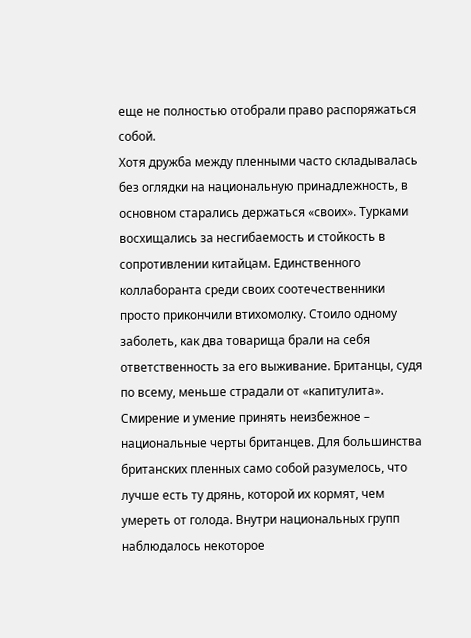еще не полностью отобрали право распоряжаться собой.
Хотя дружба между пленными часто складывалась без оглядки на национальную принадлежность, в основном старались держаться «своих». Турками восхищались за несгибаемость и стойкость в сопротивлении китайцам. Единственного коллаборанта среди своих соотечественники просто прикончили втихомолку. Стоило одному заболеть, как два товарища брали на себя ответственность за его выживание. Британцы, судя по всему, меньше страдали от «капитулита». Смирение и умение принять неизбежное – национальные черты британцев. Для большинства британских пленных само собой разумелось, что лучше есть ту дрянь, которой их кормят, чем умереть от голода. Внутри национальных групп наблюдалось некоторое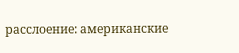расслоение: американские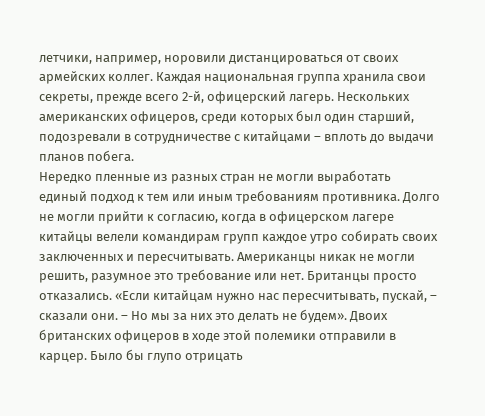летчики, например, норовили дистанцироваться от своих армейских коллег. Каждая национальная группа хранила свои секреты, прежде всего 2-й, офицерский лагерь. Нескольких американских офицеров, среди которых был один старший, подозревали в сотрудничестве с китайцами – вплоть до выдачи планов побега.
Нередко пленные из разных стран не могли выработать единый подход к тем или иным требованиям противника. Долго не могли прийти к согласию, когда в офицерском лагере китайцы велели командирам групп каждое утро собирать своих заключенных и пересчитывать. Американцы никак не могли решить, разумное это требование или нет. Британцы просто отказались. «Если китайцам нужно нас пересчитывать, пускай, – сказали они. – Но мы за них это делать не будем». Двоих британских офицеров в ходе этой полемики отправили в карцер. Было бы глупо отрицать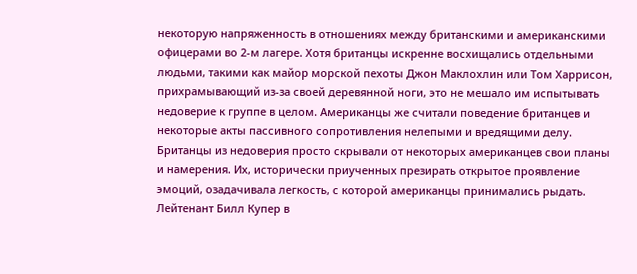некоторую напряженность в отношениях между британскими и американскими офицерами во 2-м лагере. Хотя британцы искренне восхищались отдельными людьми, такими как майор морской пехоты Джон Маклохлин или Том Харрисон, прихрамывающий из-за своей деревянной ноги, это не мешало им испытывать недоверие к группе в целом. Американцы же считали поведение британцев и некоторые акты пассивного сопротивления нелепыми и вредящими делу. Британцы из недоверия просто скрывали от некоторых американцев свои планы и намерения. Их, исторически приученных презирать открытое проявление эмоций, озадачивала легкость, с которой американцы принимались рыдать. Лейтенант Билл Купер в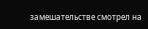замешательстве смотрел на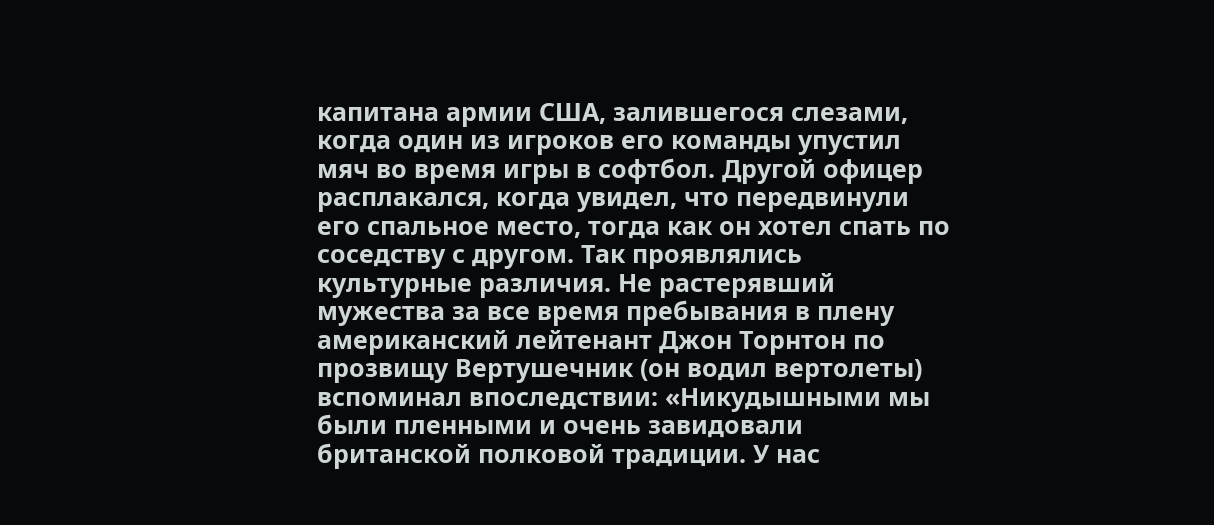капитана армии США, залившегося слезами, когда один из игроков его команды упустил мяч во время игры в софтбол. Другой офицер расплакался, когда увидел, что передвинули его спальное место, тогда как он хотел спать по соседству с другом. Так проявлялись культурные различия. Не растерявший мужества за все время пребывания в плену американский лейтенант Джон Торнтон по прозвищу Вертушечник (он водил вертолеты) вспоминал впоследствии: «Никудышными мы были пленными и очень завидовали британской полковой традиции. У нас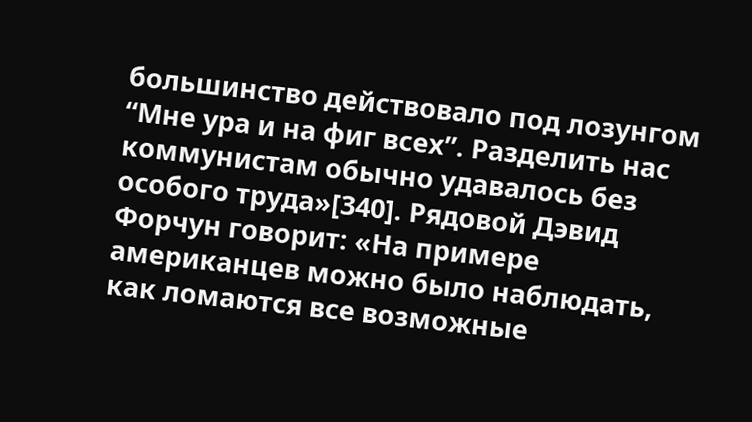большинство действовало под лозунгом “Мне ура и на фиг всех”. Разделить нас коммунистам обычно удавалось без особого труда»[340]. Рядовой Дэвид Форчун говорит: «На примере американцев можно было наблюдать, как ломаются все возможные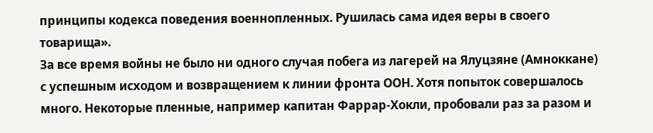принципы кодекса поведения военнопленных. Рушилась сама идея веры в своего товарища».
За все время войны не было ни одного случая побега из лагерей на Ялуцзяне (Амноккане) с успешным исходом и возвращением к линии фронта ООН. Хотя попыток совершалось много. Некоторые пленные, например капитан Фаррар-Хокли, пробовали раз за разом и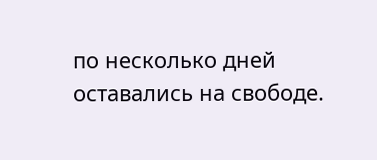по несколько дней оставались на свободе.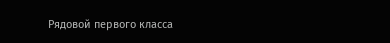Рядовой первого класса